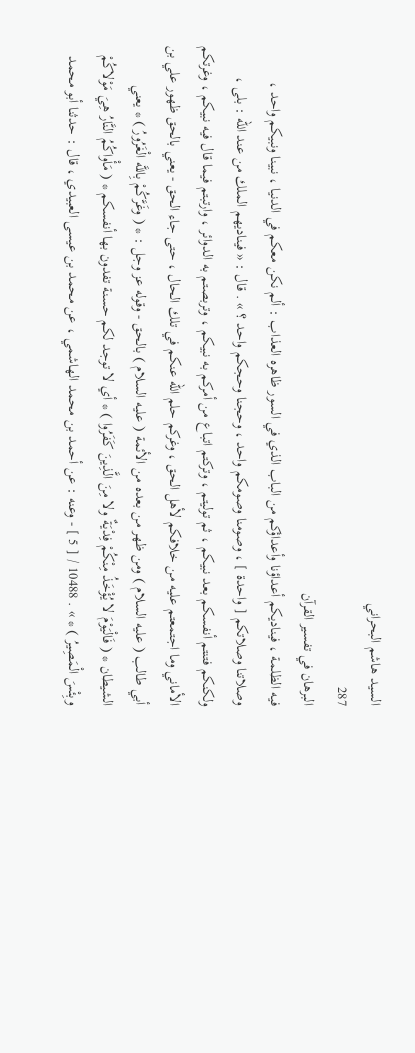السيد هاشم البحراني
287
البرهان في تفسير القرآن
فيه الظلمة ، فيناديكم أعداؤنا وأعداؤكم من الباب الذي في السور ظاهره العذاب : ألم نكن معكم في الدنيا ، نبينا ونبيكم واحد ، وصلاتنا وصلاتكم [ واحدة ] ، وصومنا وصومكم واحد ، وحجنا وحجكم واحد ؟ » . قال : « فيناديهم الملك من عند الله : بلى ، ولكنكم فتنتم أنفسكم بعد نبيكم ، ثم توليتم ، وتركتم اتباع من أمركم به نبيكم ، وتربصتم به الدوائر ، وارتبتم فيما قال فيه نبيكم ، وغرتكم الأماني وما اجتمعتم عليه من خلافكم لأهل الحق ، وغركم حلم الله عنكم في تلك الحال ، حتى جاء الحق - يعني بالحق ظهور علي بن أبي طالب ( عليه السلام ) ومن ظهر من بعده من الأئمة ( عليه السلام ) بالحق - وقوله عز وجل : * ( وغَرَّكُمْ بِاللَّه الْغَرُورُ ) * يعني الشيطان * ( فَالْيَوْمَ لا يُؤْخَذُ مِنْكُمْ فِدْيَةٌ ولا مِنَ الَّذِينَ كَفَرُوا ) * أي لا توجد لكم حسنة تفدون بها أنفسكم * ( مَأْواكُمُ النَّارُ هِيَ مَوْلاكُمْ وبِئْسَ الْمَصِيرُ ) * » . 10488 / [ 5 ] - وعنه : عن أحمد بن محمد الهاشمي ، عن محمد بن عيسى العبيدي ، قال : حدثنا أبو محمد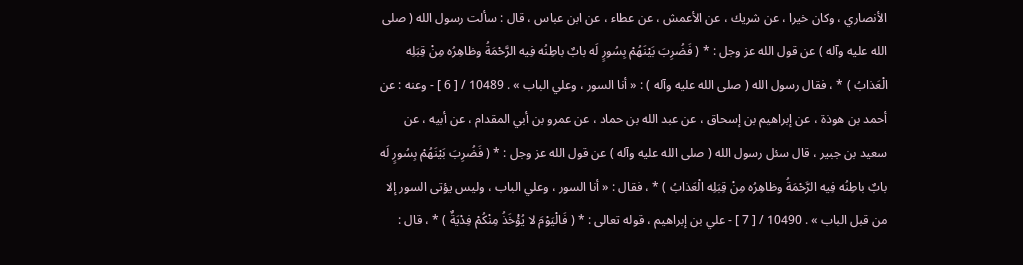الأنصاري ، وكان خيرا ، عن شريك ، عن الأعمش ، عن عطاء ، عن ابن عباس ، قال : سألت رسول الله ( صلى الله عليه وآله ) عن قول الله عز وجل : * ( فَضُرِبَ بَيْنَهُمْ بِسُورٍ لَه بابٌ باطِنُه فِيه الرَّحْمَةُ وظاهِرُه مِنْ قِبَلِه الْعَذابُ ) * ، فقال رسول الله ( صلى الله عليه وآله ) : « أنا السور ، وعلي الباب » . 10489 / [ 6 ] - وعنه : عن أحمد بن هوذة ، عن إبراهيم بن إسحاق ، عن عبد الله بن حماد ، عن عمرو بن أبي المقدام ، عن أبيه ، عن سعيد بن جبير ، قال سئل رسول الله ( صلى الله عليه وآله ) عن قول الله عز وجل : * ( فَضُرِبَ بَيْنَهُمْ بِسُورٍ لَه بابٌ باطِنُه فِيه الرَّحْمَةُ وظاهِرُه مِنْ قِبَلِه الْعَذابُ ) * ، فقال : « أنا السور ، وعلي الباب ، وليس يؤتى السور إلا من قبل الباب » . 10490 / [ 7 ] - علي بن إبراهيم ، قوله تعالى : * ( فَالْيَوْمَ لا يُؤْخَذُ مِنْكُمْ فِدْيَةٌ ) * ، قال :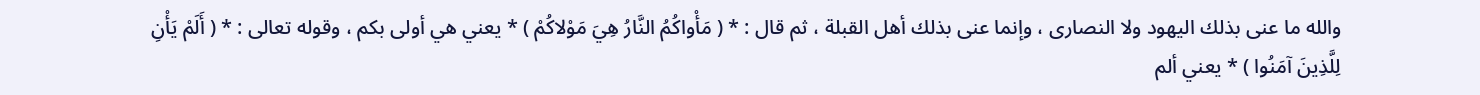والله ما عنى بذلك اليهود ولا النصارى ، وإنما عنى بذلك أهل القبلة ، ثم قال : * ( مَأْواكُمُ النَّارُ هِيَ مَوْلاكُمْ ) * يعني هي أولى بكم ، وقوله تعالى : * ( أَلَمْ يَأْنِ لِلَّذِينَ آمَنُوا ) * يعني ألم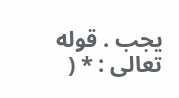يجب . قوله تعالى : * (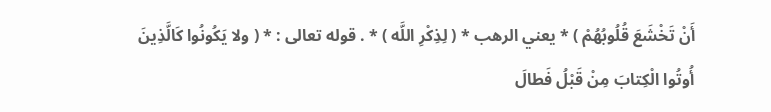أَنْ تَخْشَعَ قُلُوبُهُمْ ) * يعني الرهب * ( لِذِكْرِ اللَّه ) * . قوله تعالى : * ( ولا يَكُونُوا كَالَّذِينَ أُوتُوا الْكِتابَ مِنْ قَبْلُ فَطالَ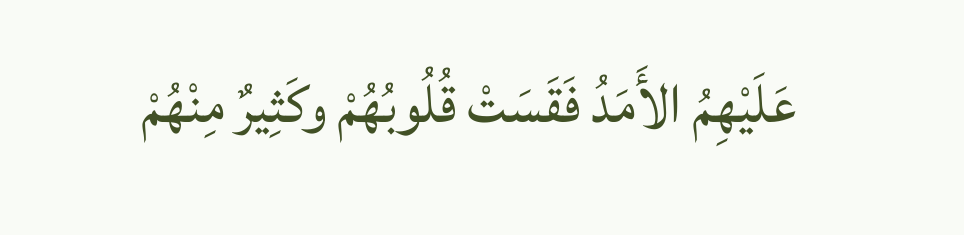عَلَيْهِمُ الأَمَدُ فَقَسَتْ قُلُوبُهُمْ وكَثِيرٌ مِنْهُمْ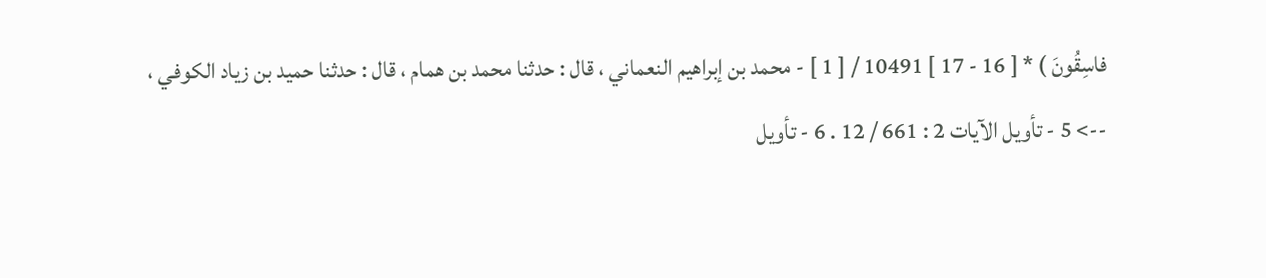فاسِقُونَ ) * [ 16 - 17 ] 10491 / [ 1 ] - محمد بن إبراهيم النعماني ، قال : حدثنا محمد بن همام ، قال : حدثنا حميد بن زياد الكوفي ،
--> 5 - تأويل الآيات 2 : 661 / 12 . 6 - تأويل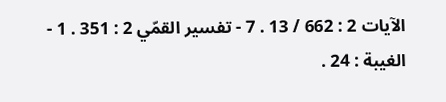الآيات 2 : 662 / 13 . 7 - تفسير القمّي 2 : 351 . 1 - الغيبة : 24 .